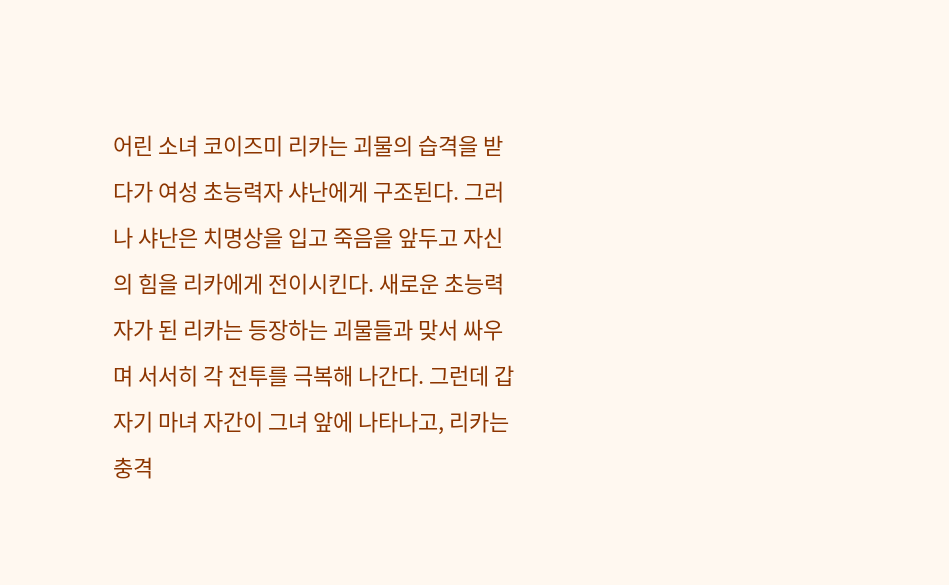어린 소녀 코이즈미 리카는 괴물의 습격을 받다가 여성 초능력자 샤난에게 구조된다. 그러나 샤난은 치명상을 입고 죽음을 앞두고 자신의 힘을 리카에게 전이시킨다. 새로운 초능력자가 된 리카는 등장하는 괴물들과 맞서 싸우며 서서히 각 전투를 극복해 나간다. 그런데 갑자기 마녀 자간이 그녀 앞에 나타나고, 리카는 충격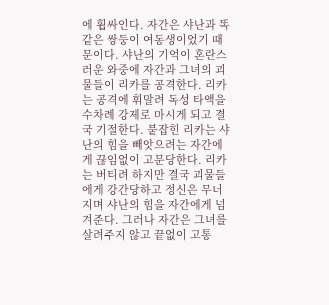에 휩싸인다. 자간은 샤난과 똑같은 쌍둥이 여동생이었기 때문이다. 샤난의 기억이 혼란스러운 와중에 자간과 그녀의 괴물들이 리카를 공격한다. 리카는 공격에 휘말려 독성 타액을 수차례 강제로 마시게 되고 결국 기절한다. 붙잡힌 리카는 샤난의 힘을 빼앗으려는 자간에게 끊임없이 고문당한다. 리카는 버티려 하지만 결국 괴물들에게 강간당하고 정신은 무너지며 샤난의 힘을 자간에게 넘겨준다. 그러나 자간은 그녀를 살려주지 않고 끝없이 고통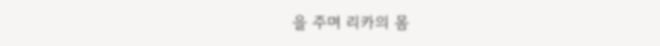을 주며 리카의 몸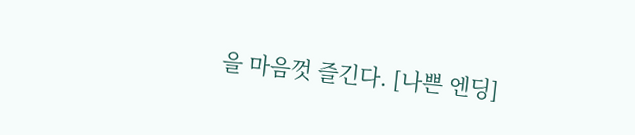을 마음껏 즐긴다. [나쁜 엔딩]